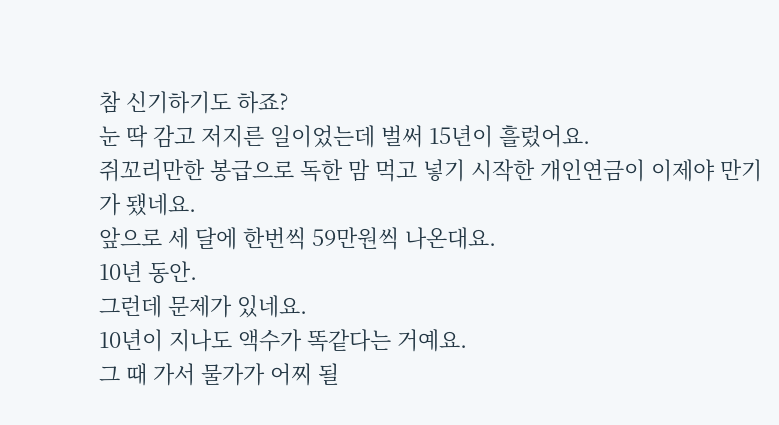참 신기하기도 하죠?
눈 딱 감고 저지른 일이었는데 벌써 15년이 흘렀어요.
쥐꼬리만한 봉급으로 독한 맘 먹고 넣기 시작한 개인연금이 이제야 만기가 됐네요.
앞으로 세 달에 한번씩 59만원씩 나온대요.
10년 동안.
그런데 문제가 있네요.
10년이 지나도 액수가 똑같다는 거예요.
그 때 가서 물가가 어찌 될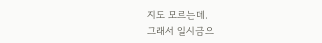지도 모르는데.
그래서 일시금으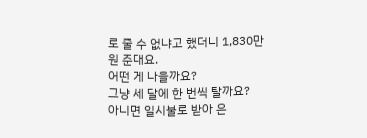로 줄 수 없냐고 했더니 1,830만원 준대요.
어떤 게 나을까요?
그냥 세 달에 한 번씩 탈까요?
아니면 일시불로 받아 은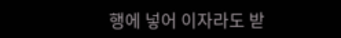행에 넣어 이자라도 받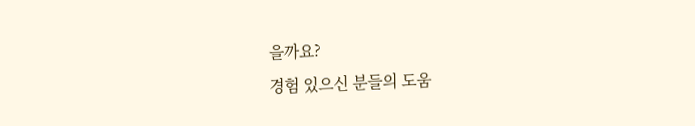을까요?
경험 있으신 분들의 도움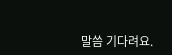말씀 기다려요.